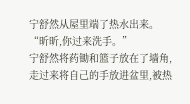宁舒然从屋里端了热水出来。
“昕昕,你过来洗手。”
宁舒然将药锄和篮子放在了墙角,走过来将自己的手放进盆里,被热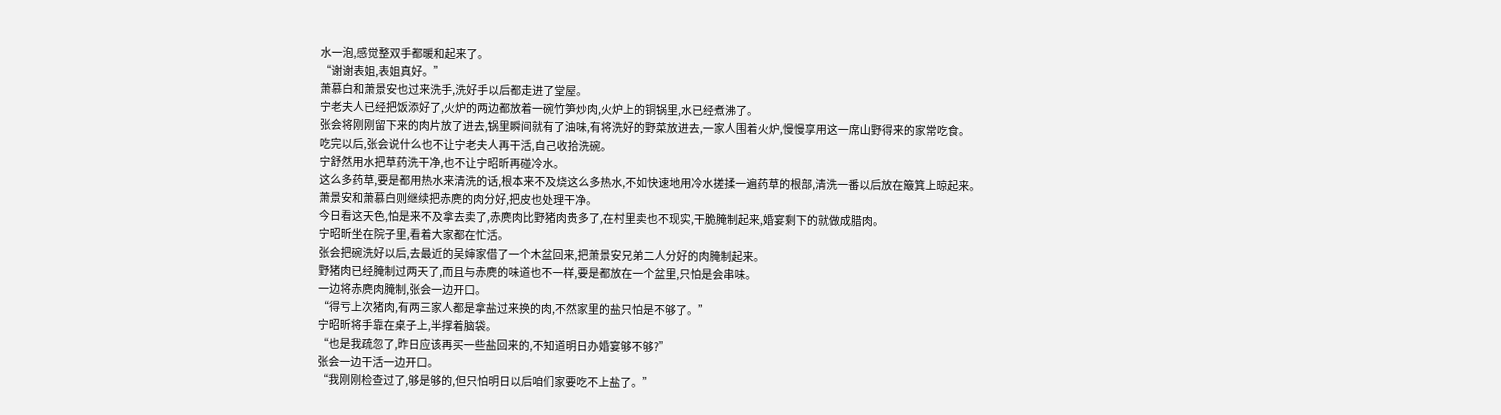水一泡,感觉整双手都暖和起来了。
“谢谢表姐,表姐真好。”
萧慕白和萧景安也过来洗手,洗好手以后都走进了堂屋。
宁老夫人已经把饭添好了,火炉的两边都放着一碗竹笋炒肉,火炉上的铜锅里,水已经煮沸了。
张会将刚刚留下来的肉片放了进去,锅里瞬间就有了油味,有将洗好的野菜放进去,一家人围着火炉,慢慢享用这一席山野得来的家常吃食。
吃完以后,张会说什么也不让宁老夫人再干活,自己收拾洗碗。
宁舒然用水把草药洗干净,也不让宁昭昕再碰冷水。
这么多药草,要是都用热水来清洗的话,根本来不及烧这么多热水,不如快速地用冷水搓揉一遍药草的根部,清洗一番以后放在簸箕上晾起来。
萧景安和萧慕白则继续把赤麂的肉分好,把皮也处理干净。
今日看这天色,怕是来不及拿去卖了,赤麂肉比野猪肉贵多了,在村里卖也不现实,干脆腌制起来,婚宴剩下的就做成腊肉。
宁昭昕坐在院子里,看着大家都在忙活。
张会把碗洗好以后,去最近的吴婶家借了一个木盆回来,把萧景安兄弟二人分好的肉腌制起来。
野猪肉已经腌制过两天了,而且与赤麂的味道也不一样,要是都放在一个盆里,只怕是会串味。
一边将赤麂肉腌制,张会一边开口。
“得亏上次猪肉,有两三家人都是拿盐过来换的肉,不然家里的盐只怕是不够了。”
宁昭昕将手靠在桌子上,半撑着脑袋。
“也是我疏忽了,昨日应该再买一些盐回来的,不知道明日办婚宴够不够?”
张会一边干活一边开口。
“我刚刚检查过了,够是够的,但只怕明日以后咱们家要吃不上盐了。”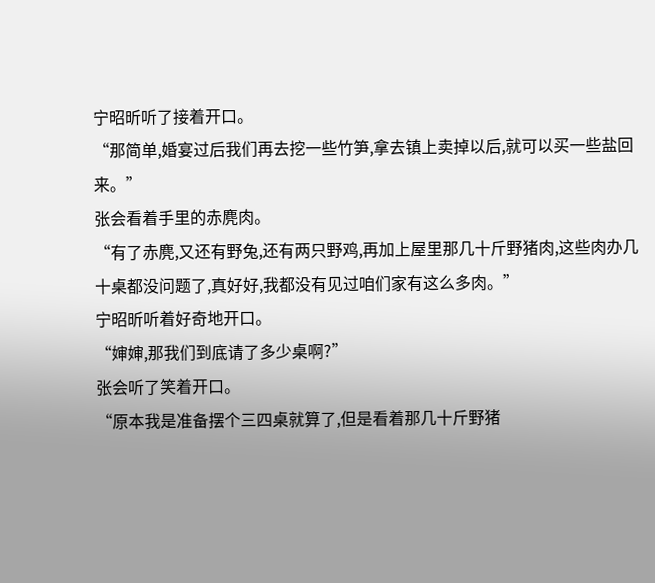宁昭昕听了接着开口。
“那简单,婚宴过后我们再去挖一些竹笋,拿去镇上卖掉以后,就可以买一些盐回来。”
张会看着手里的赤麂肉。
“有了赤麂,又还有野兔,还有两只野鸡,再加上屋里那几十斤野猪肉,这些肉办几十桌都没问题了,真好好,我都没有见过咱们家有这么多肉。”
宁昭昕听着好奇地开口。
“婶婶,那我们到底请了多少桌啊?”
张会听了笑着开口。
“原本我是准备摆个三四桌就算了,但是看着那几十斤野猪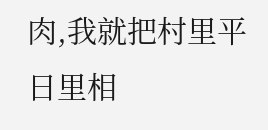肉,我就把村里平日里相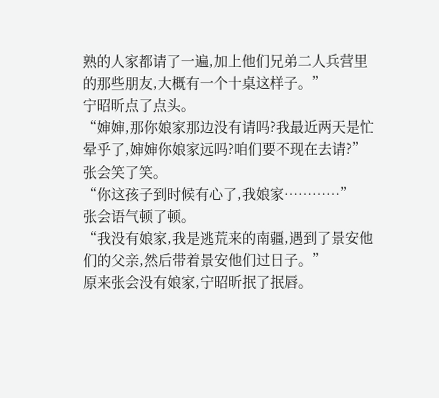熟的人家都请了一遍,加上他们兄弟二人兵营里的那些朋友,大概有一个十桌这样子。”
宁昭昕点了点头。
“婶婶,那你娘家那边没有请吗?我最近两天是忙晕乎了,婶婶你娘家远吗?咱们要不现在去请?”
张会笑了笑。
“你这孩子到时候有心了,我娘家…………”
张会语气顿了顿。
“我没有娘家,我是逃荒来的南疆,遇到了景安他们的父亲,然后带着景安他们过日子。”
原来张会没有娘家,宁昭昕抿了抿唇。